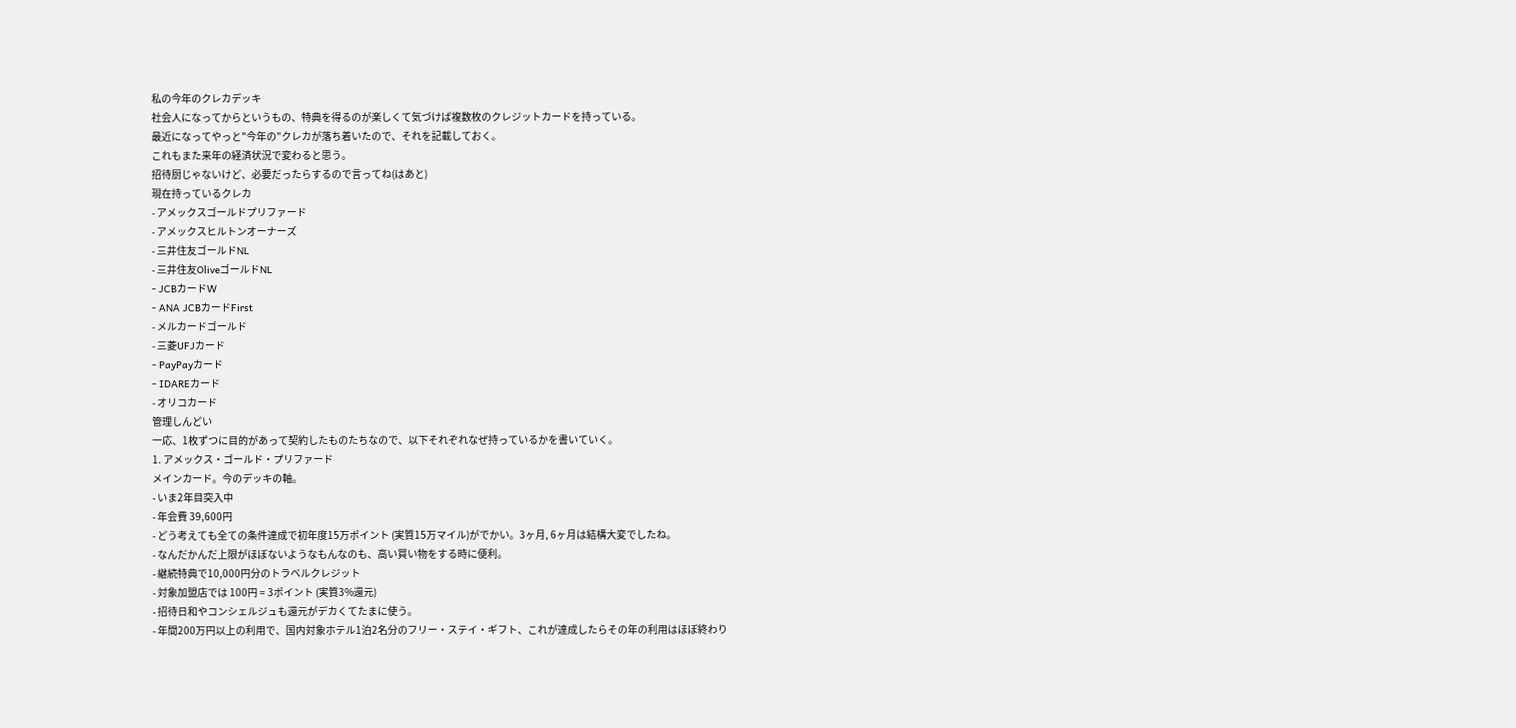私の今年のクレカデッキ
社会人になってからというもの、特典を得るのが楽しくて気づけば複数枚のクレジットカードを持っている。
最近になってやっと"今年の"クレカが落ち着いたので、それを記載しておく。
これもまた来年の経済状況で変わると思う。
招待厨じゃないけど、必要だったらするので言ってね(はあと)
現在持っているクレカ
- アメックスゴールドプリファード
- アメックスヒルトンオーナーズ
- 三井住友ゴールドNL
- 三井住友OliveゴールドNL
- JCBカードW
- ANA JCBカードFirst
- メルカードゴールド
- 三菱UFJカード
- PayPayカード
- IDAREカード
- オリコカード
管理しんどい
一応、1枚ずつに目的があって契約したものたちなので、以下それぞれなぜ持っているかを書いていく。
1. アメックス・ゴールド・プリファード
メインカード。今のデッキの軸。
- いま2年目突入中
- 年会費 39,600円
- どう考えても全ての条件達成で初年度15万ポイント (実質15万マイル)がでかい。3ヶ月, 6ヶ月は結構大変でしたね。
- なんだかんだ上限がほぼないようなもんなのも、高い買い物をする時に便利。
- 継続特典で10,000円分のトラベルクレジット
- 対象加盟店では 100円 = 3ポイント (実質3%還元)
- 招待日和やコンシェルジュも還元がデカくてたまに使う。
- 年間200万円以上の利用で、国内対象ホテル1泊2名分のフリー・ステイ・ギフト、これが達成したらその年の利用はほぼ終わり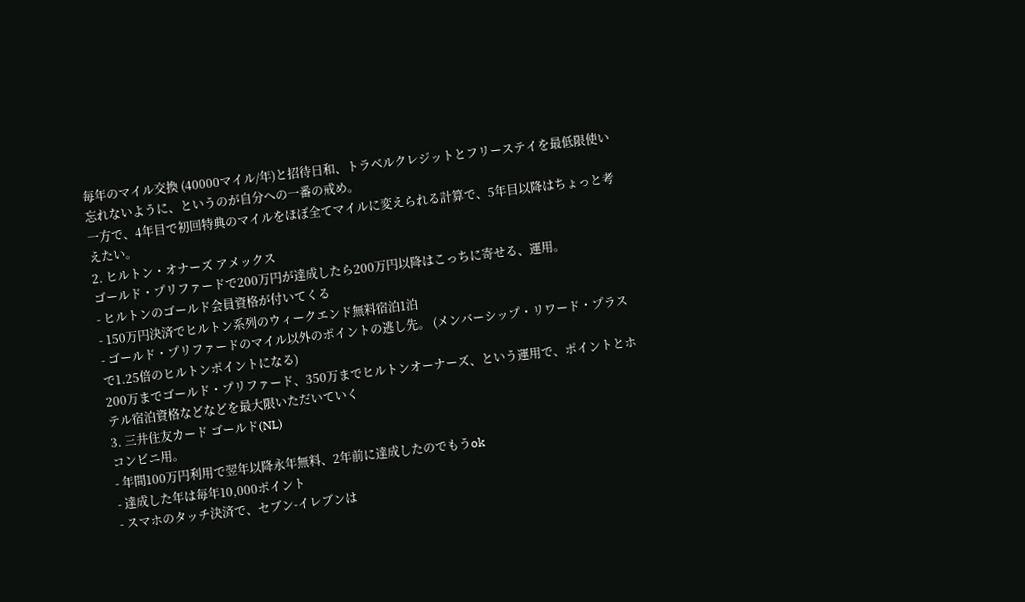毎年のマイル交換 (40000マイル/年)と招待日和、トラベルクレジットとフリーステイを最低限使い忘れないように、というのが自分への一番の戒め。
一方で、4年目で初回特典のマイルをほぼ全てマイルに変えられる計算で、5年目以降はちょっと考えたい。
2. ヒルトン・オナーズ アメックス
ゴールド・プリファードで200万円が達成したら200万円以降はこっちに寄せる、運用。
- ヒルトンのゴールド会員資格が付いてくる
- 150万円決済でヒルトン系列のウィークエンド無料宿泊1泊
- ゴールド・プリファードのマイル以外のポイントの逃し先。 (メンバーシップ・リワード・プラスで1.25倍のヒルトンポイントになる)
200万までゴールド・プリファード、350万までヒルトンオーナーズ、という運用で、ポイントとホテル宿泊資格などなどを最大限いただいていく
3. 三井住友カード ゴールド(NL)
コンビニ用。
- 年間100万円利用で翌年以降永年無料、2年前に達成したのでもうok
- 達成した年は毎年10,000ポイント
- スマホのタッチ決済で、セブン-イレブンは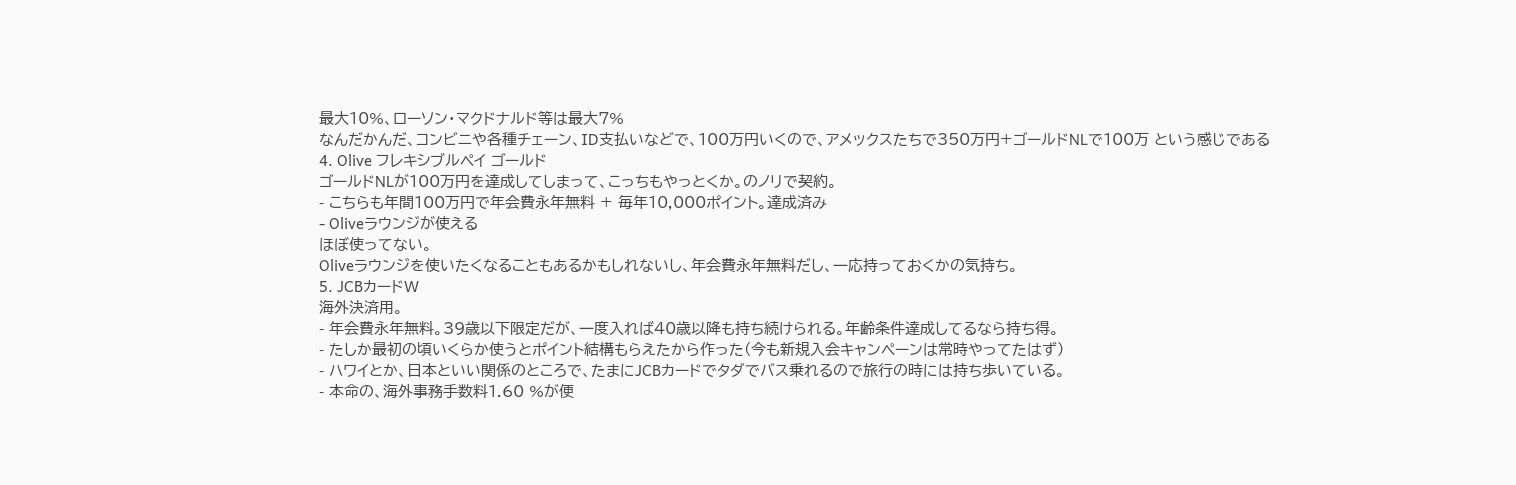最大10%、ローソン・マクドナルド等は最大7%
なんだかんだ、コンビニや各種チェーン、ID支払いなどで、100万円いくので、アメックスたちで350万円+ゴールドNLで100万 という感じである
4. Olive フレキシブルペイ ゴールド
ゴールドNLが100万円を達成してしまって、こっちもやっとくか。のノリで契約。
- こちらも年間100万円で年会費永年無料 + 毎年10,000ポイント。達成済み
- Oliveラウンジが使える
ほぼ使ってない。
Oliveラウンジを使いたくなることもあるかもしれないし、年会費永年無料だし、一応持っておくかの気持ち。
5. JCBカードW
海外決済用。
- 年会費永年無料。39歳以下限定だが、一度入れば40歳以降も持ち続けられる。年齢条件達成してるなら持ち得。
- たしか最初の頃いくらか使うとポイント結構もらえたから作った(今も新規入会キャンペーンは常時やってたはず)
- ハワイとか、日本といい関係のところで、たまにJCBカードでタダでバス乗れるので旅行の時には持ち歩いている。
- 本命の、海外事務手数料1.60 %が便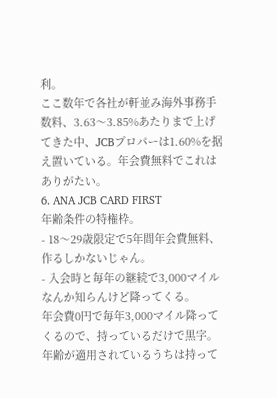利。
ここ数年で各社が軒並み海外事務手数料、3.63〜3.85%あたりまで上げてきた中、JCBプロパーは1.60%を据え置いている。年会費無料でこれはありがたい。
6. ANA JCB CARD FIRST
年齢条件の特権枠。
- 18〜29歳限定で5年間年会費無料、作るしかないじゃん。
- 入会時と毎年の継続で3,000マイルなんか知らんけど降ってくる。
年会費0円で毎年3,000マイル降ってくるので、持っているだけで黒字。
年齢が適用されているうちは持って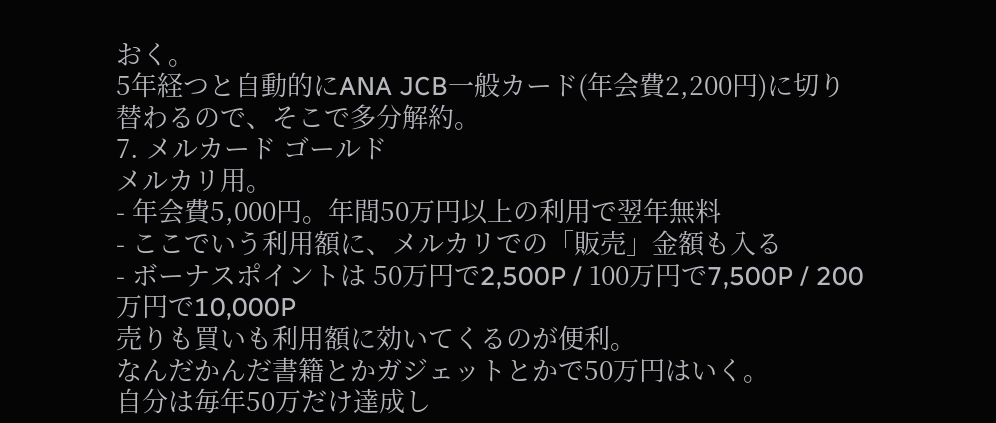おく。
5年経つと自動的にANA JCB一般カード(年会費2,200円)に切り替わるので、そこで多分解約。
7. メルカード ゴールド
メルカリ用。
- 年会費5,000円。年間50万円以上の利用で翌年無料
- ここでいう利用額に、メルカリでの「販売」金額も入る
- ボーナスポイントは 50万円で2,500P / 100万円で7,500P / 200万円で10,000P
売りも買いも利用額に効いてくるのが便利。
なんだかんだ書籍とかガジェットとかで50万円はいく。
自分は毎年50万だけ達成し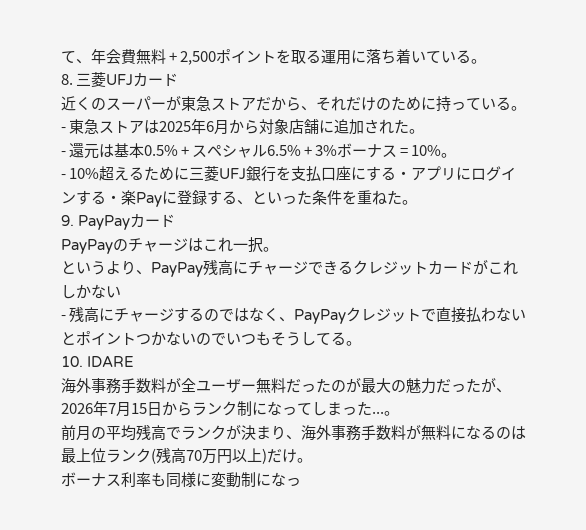て、年会費無料 + 2,500ポイントを取る運用に落ち着いている。
8. 三菱UFJカード
近くのスーパーが東急ストアだから、それだけのために持っている。
- 東急ストアは2025年6月から対象店舗に追加された。
- 還元は基本0.5% + スペシャル6.5% + 3%ボーナス = 10%。
- 10%超えるために三菱UFJ銀行を支払口座にする・アプリにログインする・楽Payに登録する、といった条件を重ねた。
9. PayPayカード
PayPayのチャージはこれ一択。
というより、PayPay残高にチャージできるクレジットカードがこれしかない
- 残高にチャージするのではなく、PayPayクレジットで直接払わないとポイントつかないのでいつもそうしてる。
10. IDARE
海外事務手数料が全ユーザー無料だったのが最大の魅力だったが、2026年7月15日からランク制になってしまった...。
前月の平均残高でランクが決まり、海外事務手数料が無料になるのは最上位ランク(残高70万円以上)だけ。
ボーナス利率も同様に変動制になっ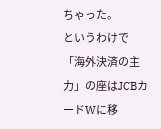ちゃった。
というわけで「海外決済の主力」の座はJCBカードWに移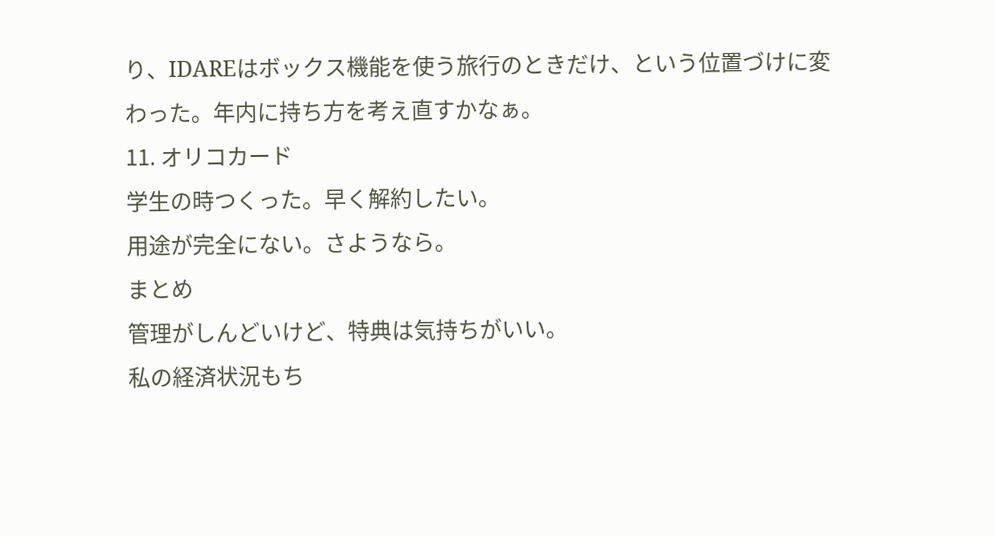り、IDAREはボックス機能を使う旅行のときだけ、という位置づけに変わった。年内に持ち方を考え直すかなぁ。
11. オリコカード
学生の時つくった。早く解約したい。
用途が完全にない。さようなら。
まとめ
管理がしんどいけど、特典は気持ちがいい。
私の経済状況もち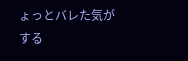ょっとバレた気がする